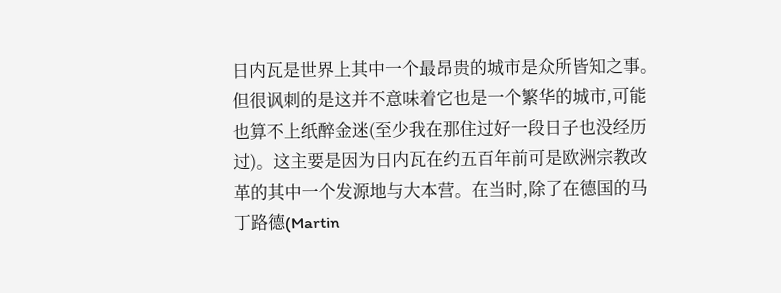日内瓦是世界上其中一个最昂贵的城市是众所皆知之事。但很讽刺的是这并不意味着它也是一个繁华的城市,可能也算不上纸醉金迷(至少我在那住过好一段日子也没经历过)。这主要是因为日内瓦在约五百年前可是欧洲宗教改革的其中一个发源地与大本营。在当时,除了在德国的马丁路德(Martin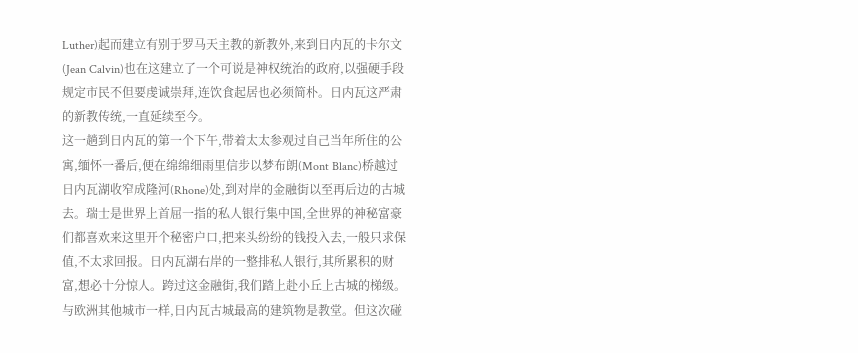Luther)起而建立有别于罗马天主教的新教外,来到日内瓦的卡尔文(Jean Calvin)也在这建立了一个可说是神权统治的政府,以强硬手段规定市民不但要虔诚崇拜,连饮食起居也必须简朴。日内瓦这严肃的新教传统,一直延续至今。
这一趟到日内瓦的第一个下午,带着太太参观过自己当年所住的公寓,缅怀一番后,便在绵绵细雨里信步以梦布朗(Mont Blanc)桥越过日内瓦湖收窄成隆河(Rhone)处,到对岸的金融街以至再后边的古城去。瑞士是世界上首屈一指的私人银行集中国,全世界的神秘富豪们都喜欢来这里开个秘密户口,把来头纷纷的钱投入去,一般只求保值,不太求回报。日内瓦湖右岸的一整排私人银行,其所累积的财富,想必十分惊人。跨过这金融街,我们踏上赴小丘上古城的梯级。
与欧洲其他城市一样,日内瓦古城最高的建筑物是教堂。但这次碰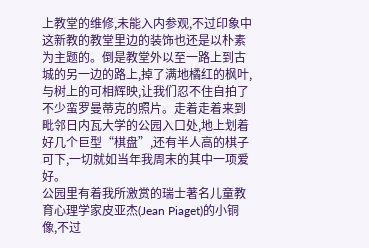上教堂的维修,未能入内参观,不过印象中这新教的教堂里边的装饰也还是以朴素为主题的。倒是教堂外以至一路上到古城的另一边的路上,掉了满地橘红的枫叶,与树上的可相辉映,让我们忍不住自拍了不少蛮罗曼蒂克的照片。走着走着来到毗邻日内瓦大学的公园入口处,地上划着好几个巨型“棋盘”,还有半人高的棋子可下,一切就如当年我周末的其中一项爱好。
公园里有着我所激赏的瑞士著名儿童教育心理学家皮亚杰(Jean Piaget)的小铜像,不过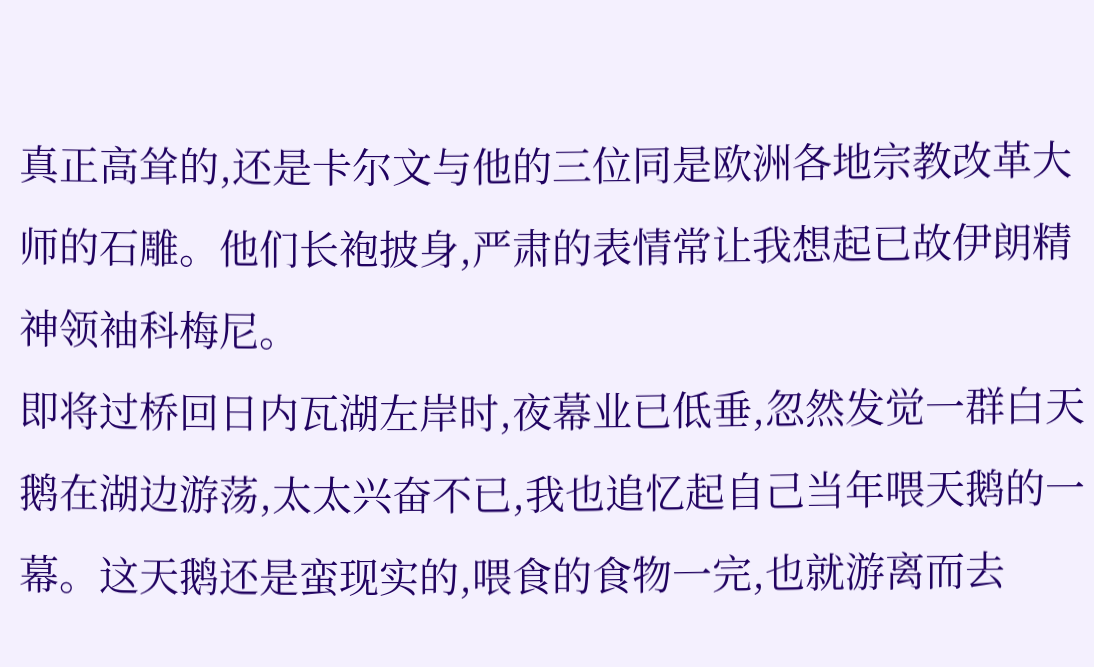真正高耸的,还是卡尔文与他的三位同是欧洲各地宗教改革大师的石雕。他们长袍披身,严肃的表情常让我想起已故伊朗精神领袖科梅尼。
即将过桥回日内瓦湖左岸时,夜幕业已低垂,忽然发觉一群白天鹅在湖边游荡,太太兴奋不已,我也追忆起自己当年喂天鹅的一幕。这天鹅还是蛮现实的,喂食的食物一完,也就游离而去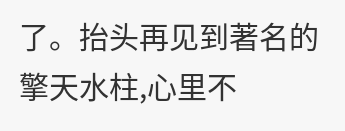了。抬头再见到著名的擎天水柱,心里不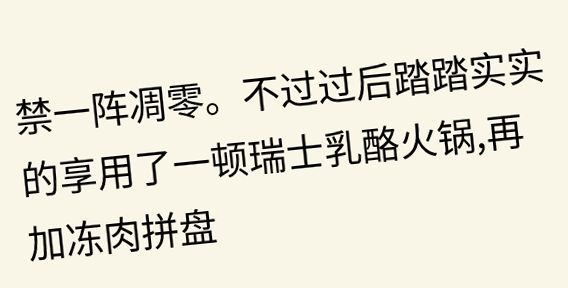禁一阵凋零。不过过后踏踏实实的享用了一顿瑞士乳酪火锅,再加冻肉拼盘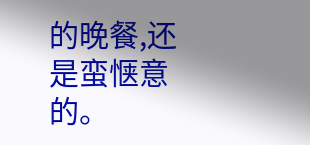的晚餐,还是蛮惬意的。